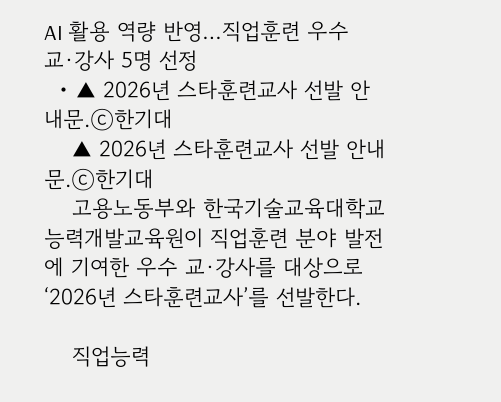AI 활용 역량 반영…직업훈련 우수 교·강사 5명 선정
  • ▲ 2026년 스타훈련교사 선발 안내문.ⓒ한기대
    ▲ 2026년 스타훈련교사 선발 안내문.ⓒ한기대
    고용노동부와 한국기술교육대학교 능력개발교육원이 직업훈련 분야 발전에 기여한 우수 교·강사를 대상으로 ‘2026년 스타훈련교사’를 선발한다.

    직업능력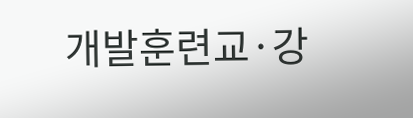개발훈련교·강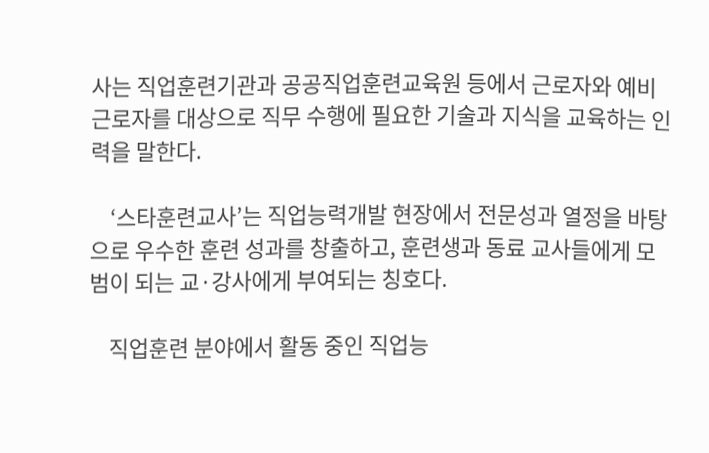사는 직업훈련기관과 공공직업훈련교육원 등에서 근로자와 예비 근로자를 대상으로 직무 수행에 필요한 기술과 지식을 교육하는 인력을 말한다.

    ‘스타훈련교사’는 직업능력개발 현장에서 전문성과 열정을 바탕으로 우수한 훈련 성과를 창출하고, 훈련생과 동료 교사들에게 모범이 되는 교·강사에게 부여되는 칭호다.

    직업훈련 분야에서 활동 중인 직업능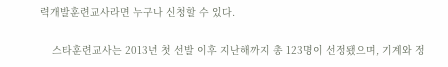력개발훈련교사라면 누구나 신청할 수 있다.

    스타훈련교사는 2013년 첫 선발 이후 지난해까지 총 123명이 선정됐으며, 기계와 정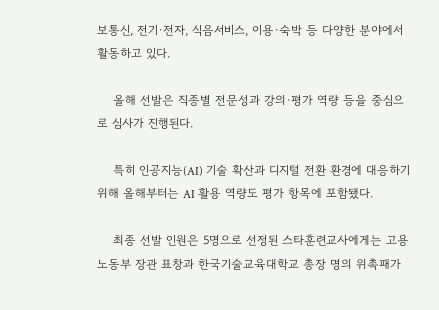보통신, 전기·전자, 식음서비스, 이용·숙박 등 다양한 분야에서 활동하고 있다.

    올해 선발은 직종별 전문성과 강의·평가 역량 등을 중심으로 심사가 진행된다.

    특히 인공지능(AI) 기술 확산과 디지털 전환 환경에 대응하기 위해 올해부터는 AI 활용 역량도 평가 항목에 포함됐다.

    최종 선발 인원은 5명으로 선정된 스타훈련교사에게는 고용노동부 장관 표창과 한국기술교육대학교 총장 명의 위촉패가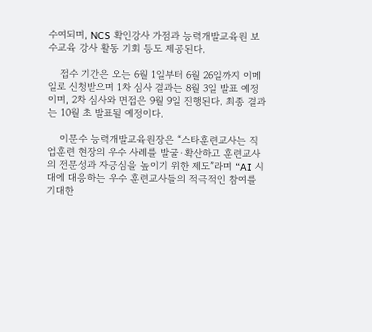수여되며, NCS 확인강사 가점과 능력개발교육원 보수교육 강사 활동 기회 등도 제공된다.

    접수 기간은 오는 6월 1일부터 6월 26일까지 이메일로 신청받으며 1차 심사 결과는 8월 3일 발표 예정이며, 2차 심사와 면접은 9월 9일 진행된다. 최종 결과는 10월 초 발표될 예정이다.

    이문수 능력개발교육원장은 “스타훈련교사는 직업훈련 현장의 우수 사례를 발굴·확산하고 훈련교사의 전문성과 자긍심을 높이기 위한 제도”라며 “AI 시대에 대응하는 우수 훈련교사들의 적극적인 참여를 기대한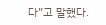다”고 말했다.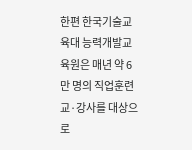한편 한국기술교육대 능력개발교육원은 매년 약 6만 명의 직업훈련 교·강사를 대상으로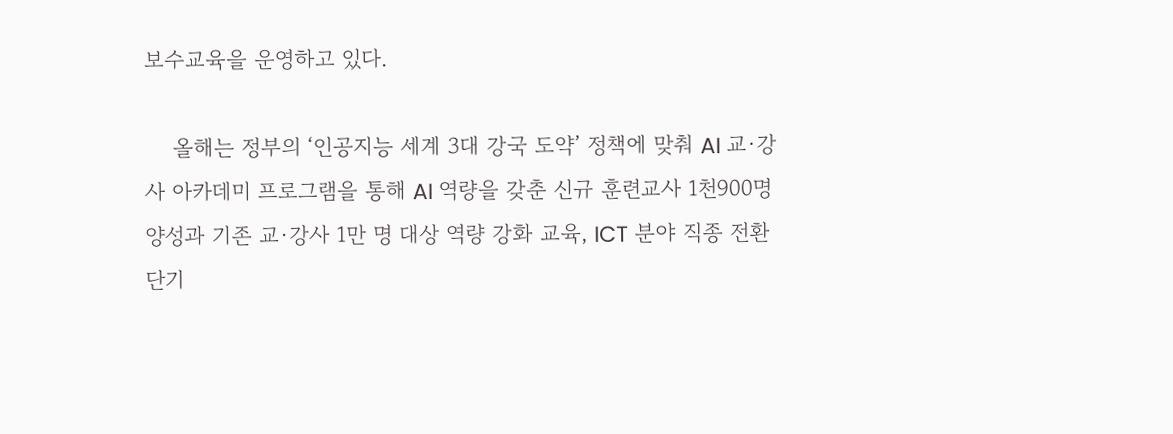보수교육을 운영하고 있다.

    올해는 정부의 ‘인공지능 세계 3대 강국 도약’ 정책에 맞춰 AI 교·강사 아카데미 프로그램을 통해 AI 역량을 갖춘 신규 훈련교사 1천900명 양성과 기존 교·강사 1만 명 대상 역량 강화 교육, ICT 분야 직종 전환 단기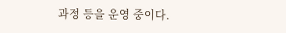과정 등을 운영 중이다.